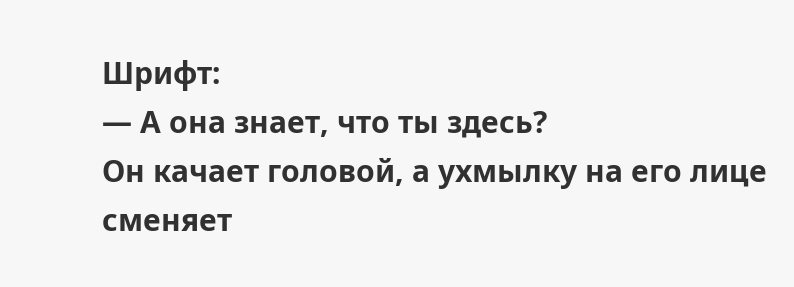Шрифт:
— А она знает, что ты здесь?
Он качает головой, а ухмылку на его лице сменяет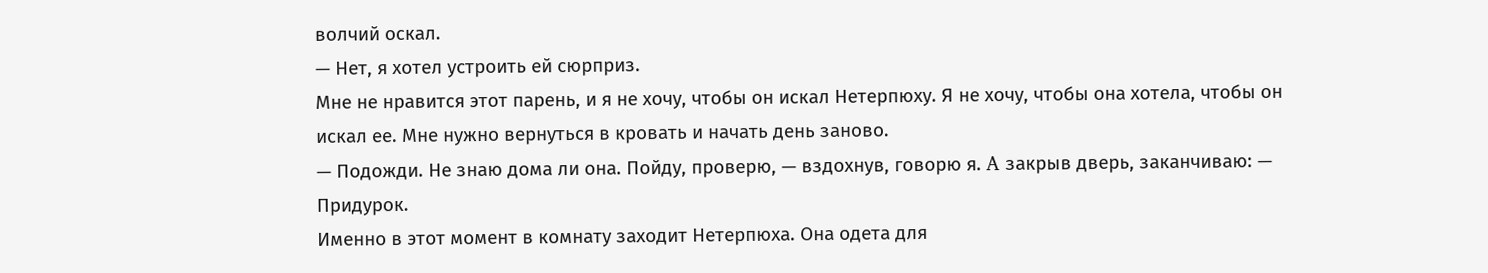волчий оскал.
— Нет, я хотел устроить ей сюрприз.
Мне не нравится этот парень, и я не хочу, чтобы он искал Нетерпюху. Я не хочу, чтобы она хотела, чтобы он искал ее. Мне нужно вернуться в кровать и начать день заново.
— Подожди. Не знаю дома ли она. Пойду, проверю, — вздохнув, говорю я. A закрыв дверь, заканчиваю: — Придурок.
Именно в этот момент в комнату заходит Нетерпюха. Она одета для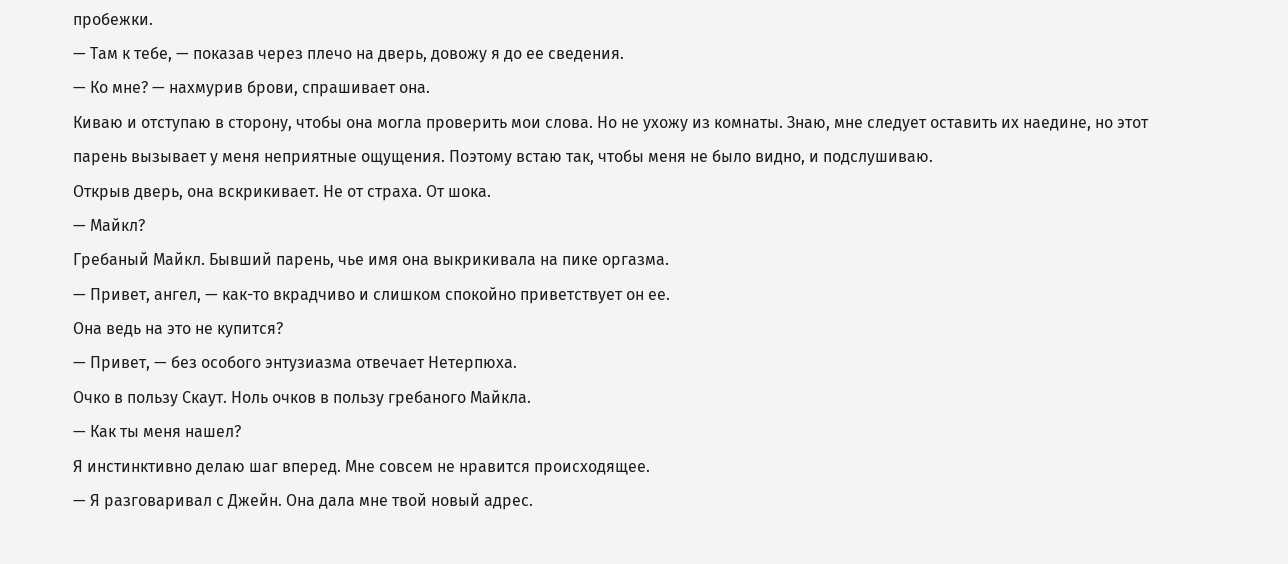пробежки.
— Там к тебе, — показав через плечо на дверь, довожу я до ее сведения.
— Ко мне? — нахмурив брови, спрашивает она.
Киваю и отступаю в сторону, чтобы она могла проверить мои слова. Но не ухожу из комнаты. Знаю, мне следует оставить их наедине, но этот парень вызывает у меня неприятные ощущения. Поэтому встаю так, чтобы меня не было видно, и подслушиваю.
Открыв дверь, она вскрикивает. Не от страха. От шока.
— Майкл?
Гребаный Майкл. Бывший парень, чье имя она выкрикивала на пике оргазма.
— Привет, ангел, — как-то вкрадчиво и слишком спокойно приветствует он ее.
Она ведь на это не купится?
— Привет, — без особого энтузиазма отвечает Нетерпюха.
Очко в пользу Скаут. Ноль очков в пользу гребаного Майкла.
— Как ты меня нашел?
Я инстинктивно делаю шаг вперед. Мне совсем не нравится происходящее.
— Я разговаривал с Джейн. Она дала мне твой новый адрес.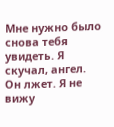Мне нужно было снова тебя увидеть. Я скучал, ангел.
Он лжет. Я не вижу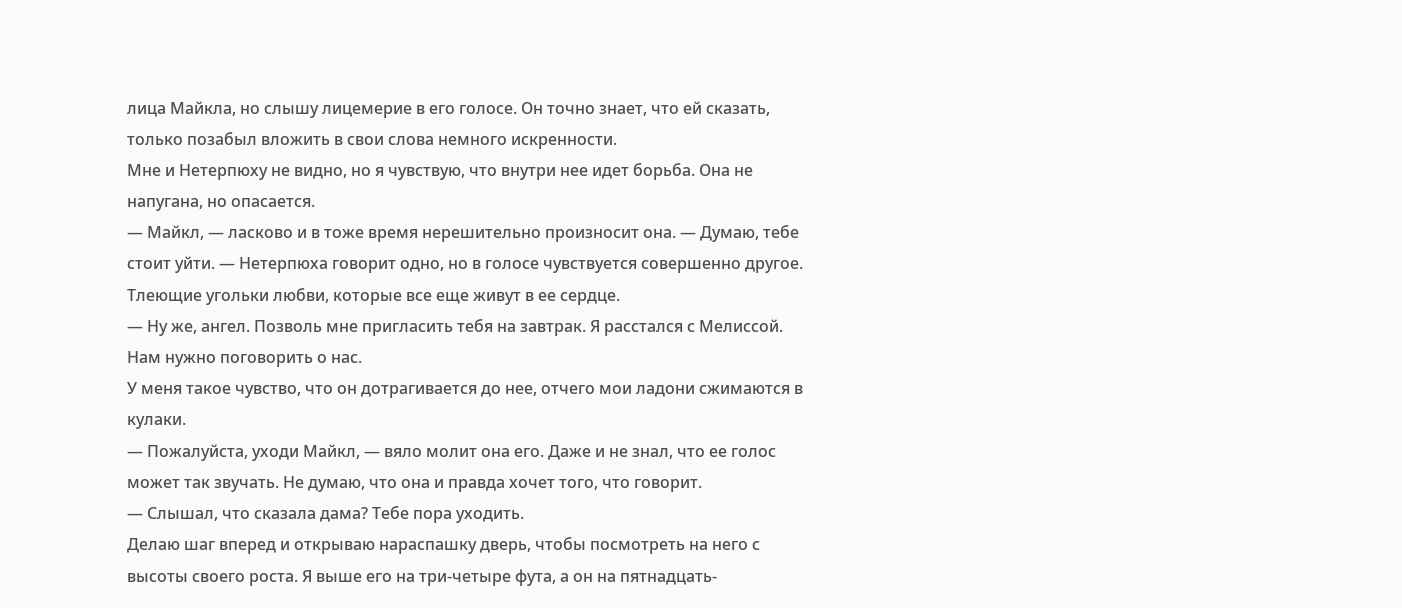лица Майкла, но слышу лицемерие в его голосе. Он точно знает, что ей сказать, только позабыл вложить в свои слова немного искренности.
Мне и Нетерпюху не видно, но я чувствую, что внутри нее идет борьба. Она не напугана, но опасается.
— Майкл, — ласково и в тоже время нерешительно произносит она. — Думаю, тебе стоит уйти. — Нетерпюха говорит одно, но в голосе чувствуется совершенно другое.
Тлеющие угольки любви, которые все еще живут в ее сердце.
— Ну же, ангел. Позволь мне пригласить тебя на завтрак. Я расстался с Мелиссой. Нам нужно поговорить о нас.
У меня такое чувство, что он дотрагивается до нее, отчего мои ладони сжимаются в кулаки.
— Пожалуйста, уходи Майкл, — вяло молит она его. Даже и не знал, что ее голос может так звучать. Не думаю, что она и правда хочет того, что говорит.
— Слышал, что сказала дама? Тебе пора уходить.
Делаю шаг вперед и открываю нараспашку дверь, чтобы посмотреть на него с высоты своего роста. Я выше его на три-четыре фута, а он на пятнадцать-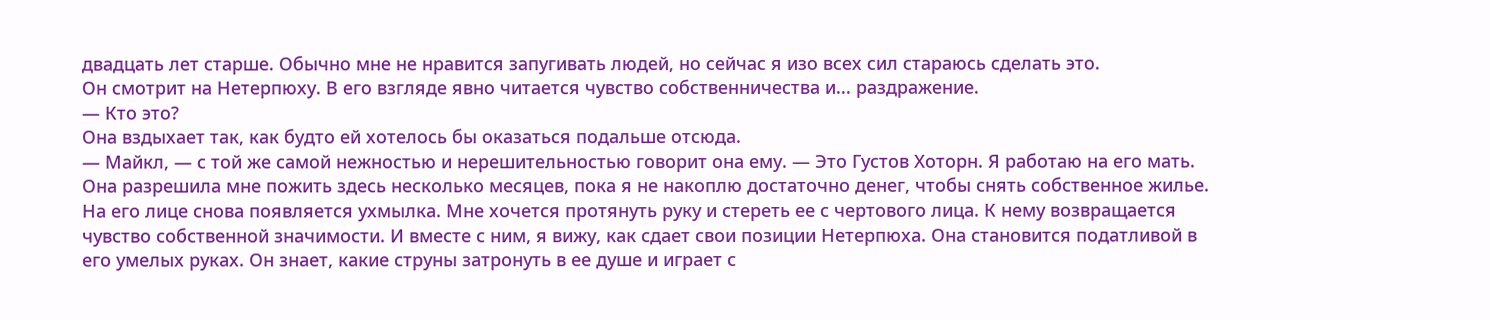двадцать лет старше. Обычно мне не нравится запугивать людей, но сейчас я изо всех сил стараюсь сделать это.
Он смотрит на Нетерпюху. В его взгляде явно читается чувство собственничества и... раздражение.
— Кто это?
Она вздыхает так, как будто ей хотелось бы оказаться подальше отсюда.
— Майкл, — с той же самой нежностью и нерешительностью говорит она ему. — Это Густов Хоторн. Я работаю на его мать. Она разрешила мне пожить здесь несколько месяцев, пока я не накоплю достаточно денег, чтобы снять собственное жилье.
На его лице снова появляется ухмылка. Мне хочется протянуть руку и стереть ее с чертового лица. К нему возвращается чувство собственной значимости. И вместе с ним, я вижу, как сдает свои позиции Нетерпюха. Она становится податливой в его умелых руках. Он знает, какие струны затронуть в ее душе и играет с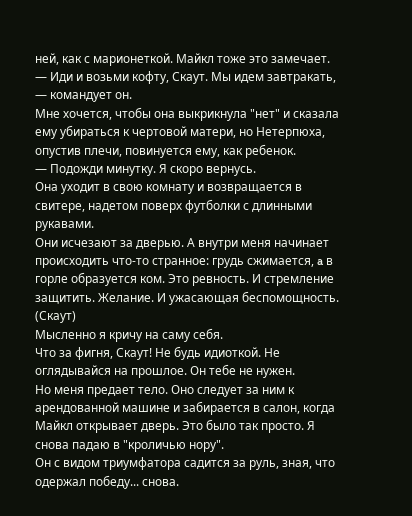ней, как с марионеткой. Майкл тоже это замечает.
— Иди и возьми кофту, Скаут. Мы идем завтракать, — командует он.
Мне хочется, чтобы она выкрикнула "нет" и сказала ему убираться к чертовой матери, но Нетерпюха, опустив плечи, повинуется ему, как ребенок.
— Подожди минутку. Я скоро вернусь.
Она уходит в свою комнату и возвращается в свитере, надетом поверх футболки с длинными рукавами.
Они исчезают за дверью. А внутри меня начинает происходить что-то странное: грудь сжимается, a в горле образуется ком. Это ревность. И стремление защитить. Желание. И ужасающая беспомощность.
(Скаут)
Мысленно я кричу на саму себя.
Что за фигня, Скаут! Не будь идиоткой. Не оглядывайся на прошлое. Он тебе не нужен.
Но меня предает тело. Оно следует за ним к арендованной машине и забирается в салон, когда Майкл открывает дверь. Это было так просто. Я снова падаю в "кроличью нору".
Он с видом триумфатора садится за руль, зная, что одержал победу... снова.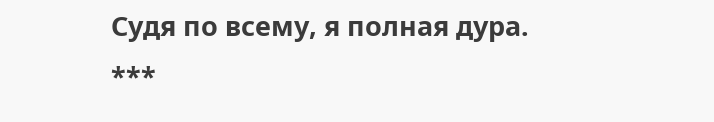Судя по всему, я полная дура.
***